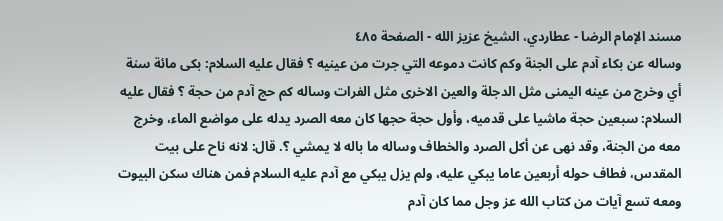مسند الإمام الرضا - عطاردي، الشيخ عزيز الله - الصفحة ٤٨٥
وساله عن بكاء آدم على الجنة وكم كانت دموعه التي جرت من عينيه ؟ فقال عليه السلام: بكى مائة سنة أي وخرج من عينه اليمنى مثل الدجلة والعين الاخرى مثل الفرات وساله كم حج آدم من حجة ؟ فقال عليه السلام: سبعين حجة ماشيا على قدميه، وأول حجة حجها كان معه الصرد يدله على مواضع الماء، وخرج معه من الجنة، وقد نهى عن أكل الصرد والخطاف وساله ما باله لا يمشي ؟. قال: لانه ناح على بيت المقدس، فطاف حوله أربعين عاما يبكي عليه، ولم يزل يبكي مع آدم عليه السلام فمن هناك سكن البيوت ومعه تسع آيات من كتاب الله عز وجل مما كان آدم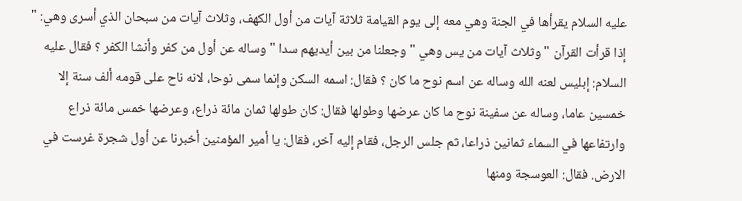عليه السلام يقرأها في الجنة وهي معه إلى يوم القيامة ثلاثة آيات من أول الكهف، وثلاث آيات من سبحان الذي أسرى وهي: " إذا قرأت القرآن " وثلاث آيات من يس وهي " وجعلنا من بين أيديهم سدا " وساله عن أول من كفر وأنشا الكفر ؟ فقال عليه السلام: إبليس لعنه الله وساله عن اسم نوح ما كان ؟ فقال: اسمه السكن وإنما سمى نوحا، لانه ناح على قومه ألف سنة إلا خمسين عاما، وساله عن سفينة نوح ما كان عرضها وطولها فقال: كان طولها ثمان مائة ذراع، وعرضها خمس مائة ذراع وارتفاعها في السماء ثمانين ذراعا، ثم جلس الرجل، فقام إليه آخر، فقال: يا أمير المؤمنين أخبرنا عن أول شجرة غرست في الارض. فقال: العوسجة ومنها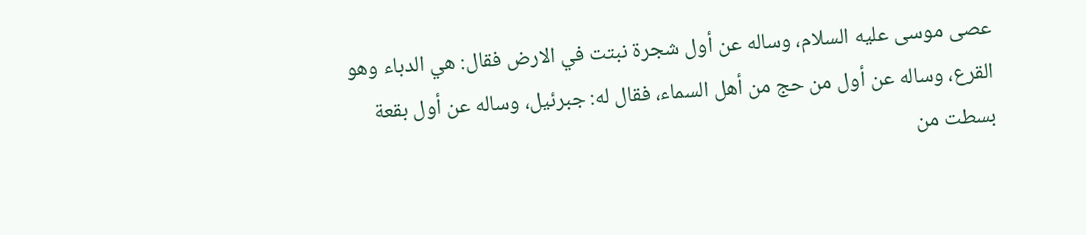عصى موسى عليه السلام، وساله عن أول شجرة نبتت في الارض فقال: هي الدباء وهو القرع، وساله عن أول من حج من أهل السماء، فقال له: جبرئيل، وساله عن أول بقعة بسطت من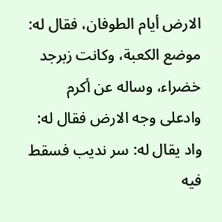الارض أيام الطوفان، فقال له: موضع الكعبة، وكانت زبرجد خضراء، وساله عن أكرم وادعلى وجه الارض فقال له: واد يقال له: سر نديب فسقط فيه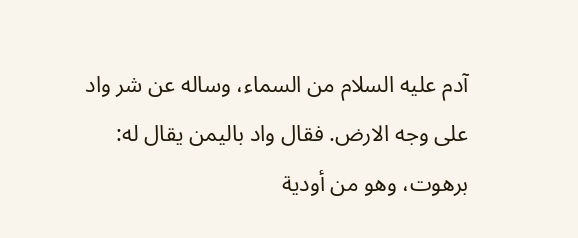آدم عليه السلام من السماء، وساله عن شر واد على وجه الارض. فقال واد باليمن يقال له: برهوت، وهو من أودية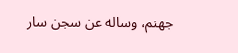جهنم، وساله عن سجن سار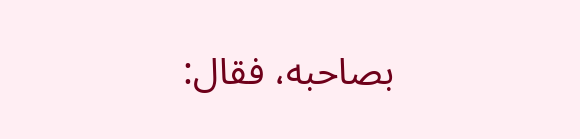بصاحبه، فقال: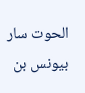الحوت سار بيونس بن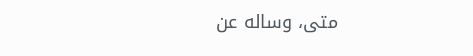متى، وساله عن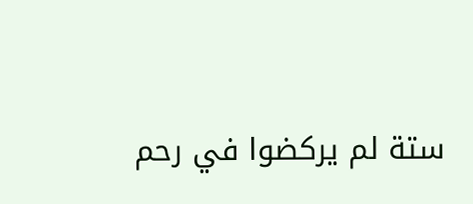ستة لم يركضوا في رحم